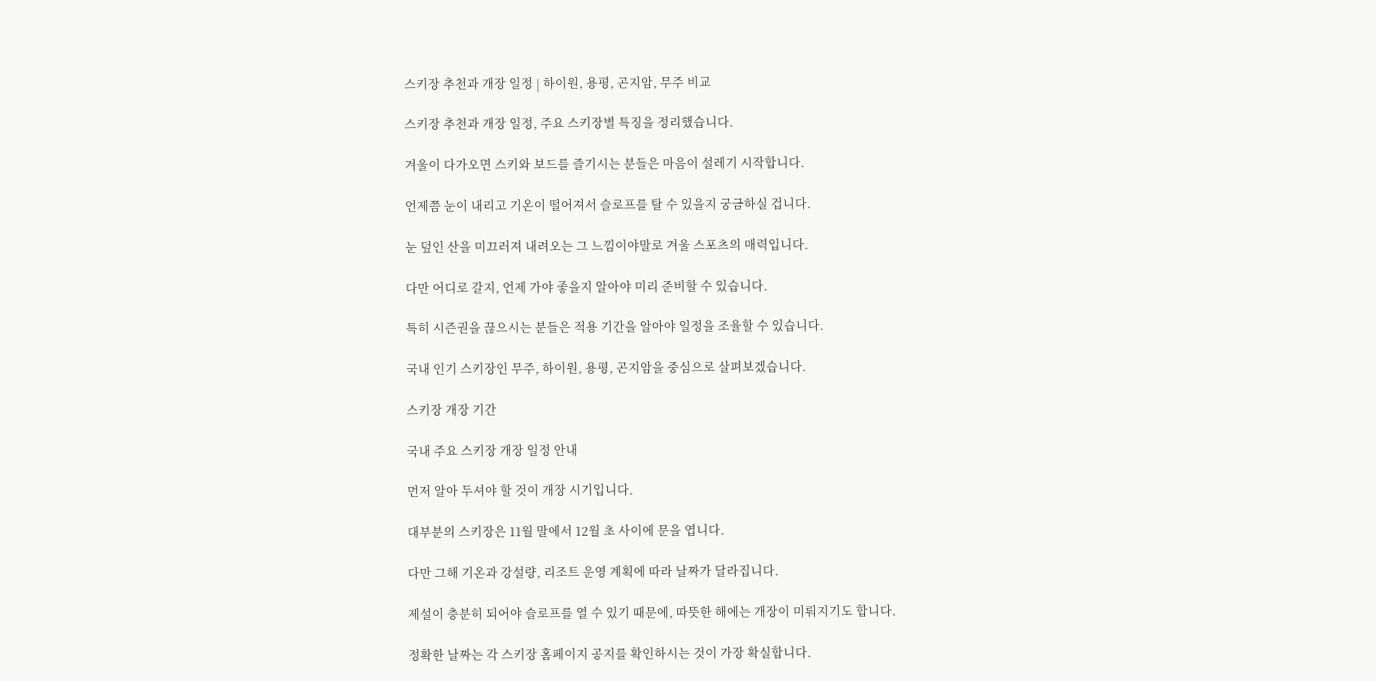스키장 추천과 개장 일정 | 하이원, 용평, 곤지암, 무주 비교

스키장 추천과 개장 일정, 주요 스키장별 특징을 정리했습니다.

겨울이 다가오면 스키와 보드를 즐기시는 분들은 마음이 설레기 시작합니다.

언제쯤 눈이 내리고 기온이 떨어져서 슬로프를 탈 수 있을지 궁금하실 겁니다.

눈 덮인 산을 미끄러져 내려오는 그 느낌이야말로 겨울 스포츠의 매력입니다.

다만 어디로 갈지, 언제 가야 좋을지 알아야 미리 준비할 수 있습니다.

특히 시즌권을 끊으시는 분들은 적용 기간을 알아야 일정을 조율할 수 있습니다.

국내 인기 스키장인 무주, 하이원, 용평, 곤지암을 중심으로 살펴보겠습니다.

스키장 개장 기간

국내 주요 스키장 개장 일정 안내

먼저 알아 두셔야 할 것이 개장 시기입니다.

대부분의 스키장은 11월 말에서 12월 초 사이에 문을 엽니다.

다만 그해 기온과 강설량, 리조트 운영 계획에 따라 날짜가 달라집니다.

제설이 충분히 되어야 슬로프를 열 수 있기 때문에, 따뜻한 해에는 개장이 미뤄지기도 합니다.

정확한 날짜는 각 스키장 홈페이지 공지를 확인하시는 것이 가장 확실합니다.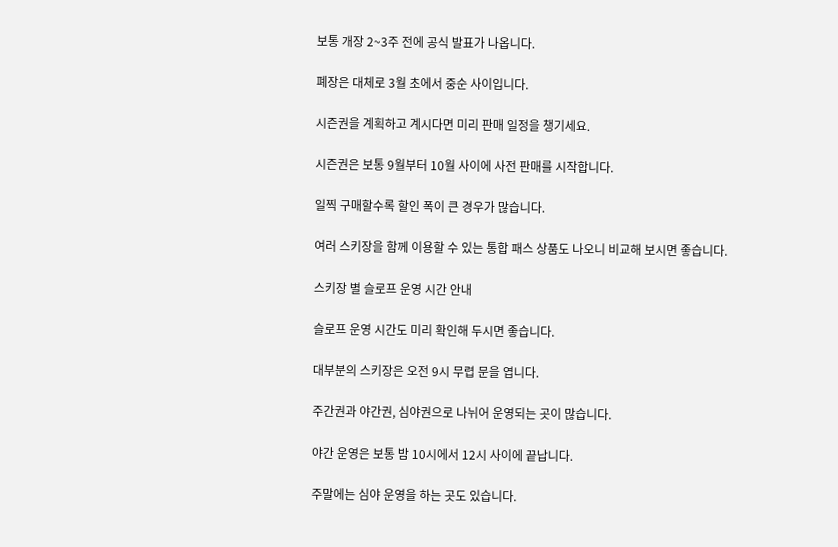보통 개장 2~3주 전에 공식 발표가 나옵니다.

폐장은 대체로 3월 초에서 중순 사이입니다.

시즌권을 계획하고 계시다면 미리 판매 일정을 챙기세요.

시즌권은 보통 9월부터 10월 사이에 사전 판매를 시작합니다.

일찍 구매할수록 할인 폭이 큰 경우가 많습니다.

여러 스키장을 함께 이용할 수 있는 통합 패스 상품도 나오니 비교해 보시면 좋습니다.

스키장 별 슬로프 운영 시간 안내

슬로프 운영 시간도 미리 확인해 두시면 좋습니다.

대부분의 스키장은 오전 9시 무렵 문을 엽니다.

주간권과 야간권, 심야권으로 나뉘어 운영되는 곳이 많습니다.

야간 운영은 보통 밤 10시에서 12시 사이에 끝납니다.

주말에는 심야 운영을 하는 곳도 있습니다.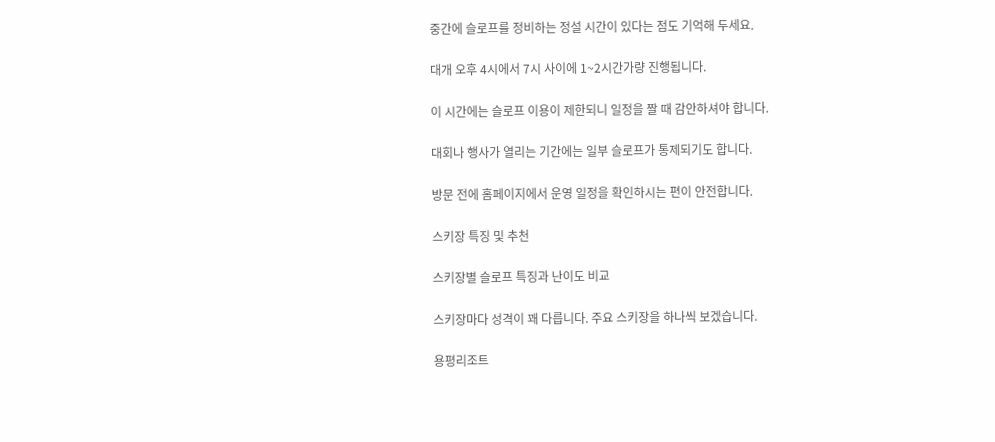중간에 슬로프를 정비하는 정설 시간이 있다는 점도 기억해 두세요.

대개 오후 4시에서 7시 사이에 1~2시간가량 진행됩니다.

이 시간에는 슬로프 이용이 제한되니 일정을 짤 때 감안하셔야 합니다.

대회나 행사가 열리는 기간에는 일부 슬로프가 통제되기도 합니다.

방문 전에 홈페이지에서 운영 일정을 확인하시는 편이 안전합니다.

스키장 특징 및 추천

스키장별 슬로프 특징과 난이도 비교

스키장마다 성격이 꽤 다릅니다. 주요 스키장을 하나씩 보겠습니다.

용평리조트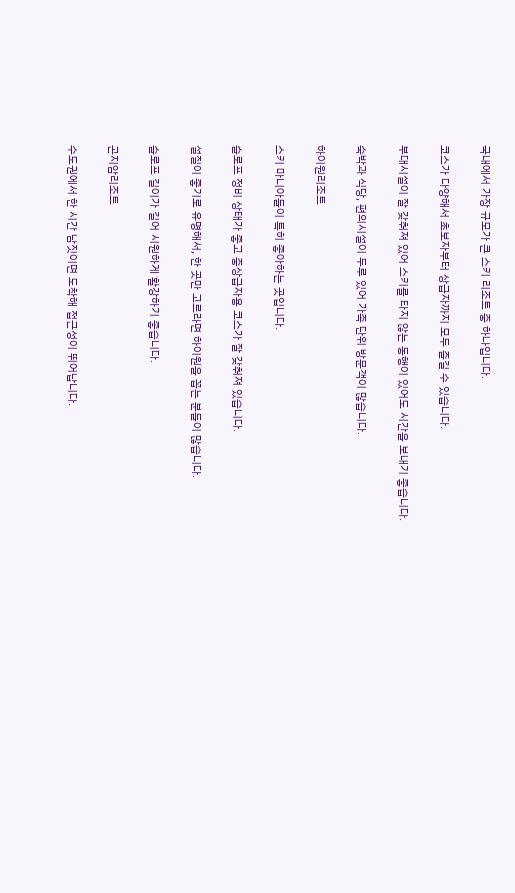국내에서 가장 규모가 큰 스키 리조트 중 하나입니다.

코스가 다양해서 초보자부터 상급자까지 모두 즐길 수 있습니다.

부대시설이 잘 갖춰져 있어 스키를 타지 않는 동행이 있어도 시간을 보내기 좋습니다.

숙박과 식당, 편의시설이 두루 있어 가족 단위 방문객이 많습니다.

하이원리조트

스키 마니아들이 특히 좋아하는 곳입니다.

슬로프 정비 상태가 좋고 중상급자용 코스가 잘 갖춰져 있습니다.

설질이 좋기로 유명해서, 한 곳만 고르라면 하이원을 꼽는 분들이 많습니다.

슬로프 길이가 길어 시원하게 활강하기 좋습니다.

곤지암리조트

수도권에서 한 시간 남짓이면 도착해 접근성이 뛰어납니다.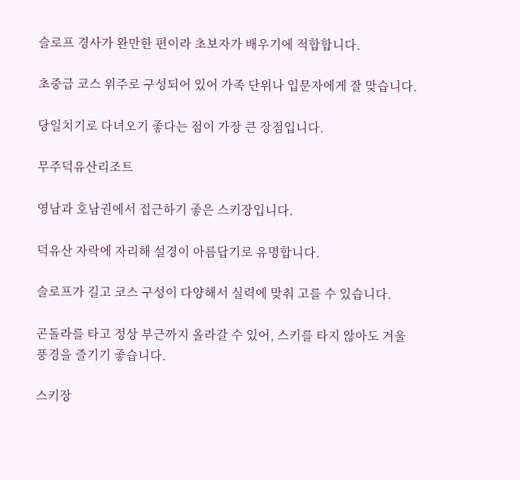슬로프 경사가 완만한 편이라 초보자가 배우기에 적합합니다.

초중급 코스 위주로 구성되어 있어 가족 단위나 입문자에게 잘 맞습니다.

당일치기로 다녀오기 좋다는 점이 가장 큰 장점입니다.

무주덕유산리조트

영남과 호남권에서 접근하기 좋은 스키장입니다.

덕유산 자락에 자리해 설경이 아름답기로 유명합니다.

슬로프가 길고 코스 구성이 다양해서 실력에 맞춰 고를 수 있습니다.

곤돌라를 타고 정상 부근까지 올라갈 수 있어, 스키를 타지 않아도 겨울 풍경을 즐기기 좋습니다.

스키장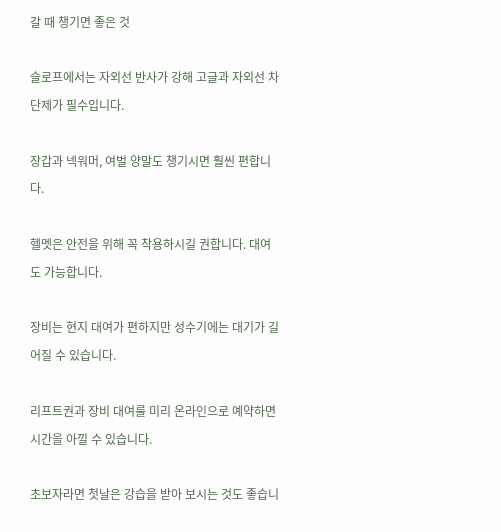갈 때 챙기면 좋은 것

슬로프에서는 자외선 반사가 강해 고글과 자외선 차단제가 필수입니다.

장갑과 넥워머, 여벌 양말도 챙기시면 훨씬 편합니다.

헬멧은 안전을 위해 꼭 착용하시길 권합니다. 대여도 가능합니다.

장비는 현지 대여가 편하지만 성수기에는 대기가 길어질 수 있습니다.

리프트권과 장비 대여를 미리 온라인으로 예약하면 시간을 아낄 수 있습니다.

초보자라면 첫날은 강습을 받아 보시는 것도 좋습니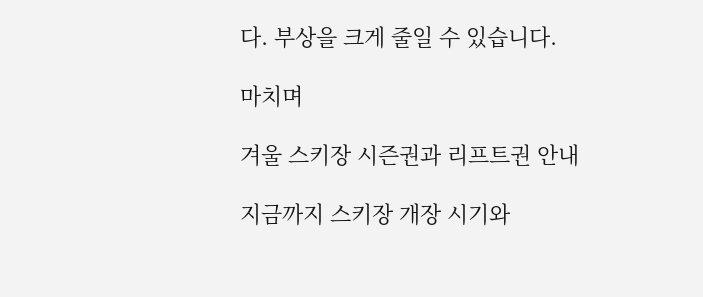다. 부상을 크게 줄일 수 있습니다.

마치며

겨울 스키장 시즌권과 리프트권 안내

지금까지 스키장 개장 시기와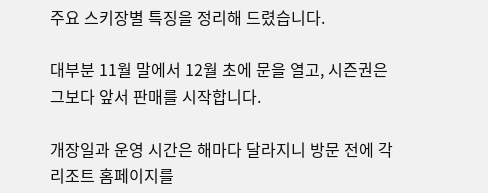주요 스키장별 특징을 정리해 드렸습니다.

대부분 11월 말에서 12월 초에 문을 열고, 시즌권은 그보다 앞서 판매를 시작합니다.

개장일과 운영 시간은 해마다 달라지니 방문 전에 각 리조트 홈페이지를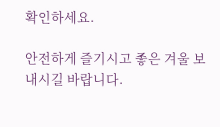확인하세요.

안전하게 즐기시고 좋은 겨울 보내시길 바랍니다.